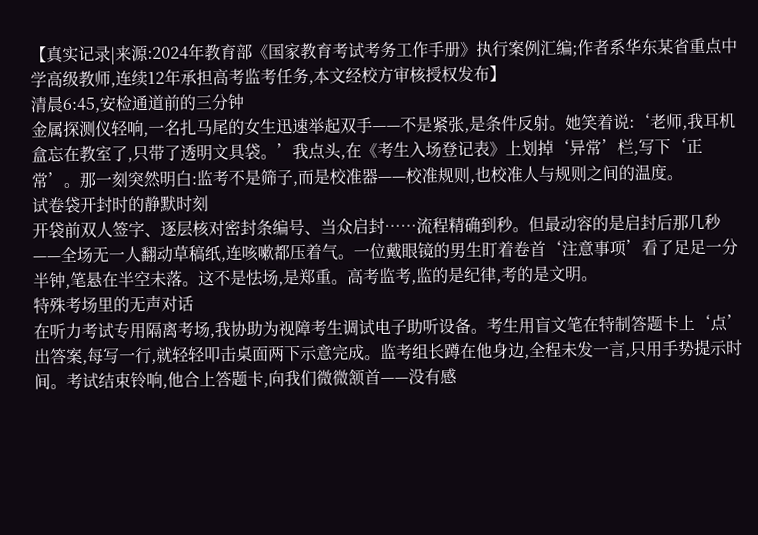【真实记录|来源:2024年教育部《国家教育考试考务工作手册》执行案例汇编;作者系华东某省重点中学高级教师,连续12年承担高考监考任务,本文经校方审核授权发布】
清晨6:45,安检通道前的三分钟
金属探测仪轻响,一名扎马尾的女生迅速举起双手——不是紧张,是条件反射。她笑着说:‘老师,我耳机盒忘在教室了,只带了透明文具袋。’我点头,在《考生入场登记表》上划掉‘异常’栏,写下‘正常’。那一刻突然明白:监考不是筛子,而是校准器——校准规则,也校准人与规则之间的温度。
试卷袋开封时的静默时刻
开袋前双人签字、逐层核对密封条编号、当众启封……流程精确到秒。但最动容的是启封后那几秒——全场无一人翻动草稿纸,连咳嗽都压着气。一位戴眼镜的男生盯着卷首‘注意事项’看了足足一分半钟,笔悬在半空未落。这不是怯场,是郑重。高考监考,监的是纪律,考的是文明。
特殊考场里的无声对话
在听力考试专用隔离考场,我协助为视障考生调试电子助听设备。考生用盲文笔在特制答题卡上‘点’出答案,每写一行,就轻轻叩击桌面两下示意完成。监考组长蹲在他身边,全程未发一言,只用手势提示时间。考试结束铃响,他合上答题卡,向我们微微颔首——没有感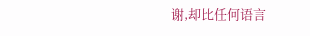谢,却比任何语言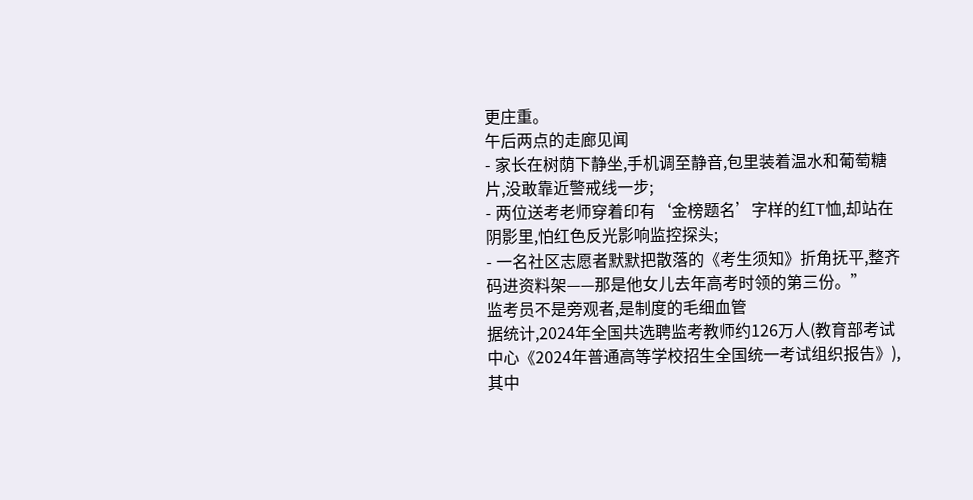更庄重。
午后两点的走廊见闻
- 家长在树荫下静坐,手机调至静音,包里装着温水和葡萄糖片,没敢靠近警戒线一步;
- 两位送考老师穿着印有‘金榜题名’字样的红T恤,却站在阴影里,怕红色反光影响监控探头;
- 一名社区志愿者默默把散落的《考生须知》折角抚平,整齐码进资料架——那是他女儿去年高考时领的第三份。”
监考员不是旁观者,是制度的毛细血管
据统计,2024年全国共选聘监考教师约126万人(教育部考试中心《2024年普通高等学校招生全国统一考试组织报告》),其中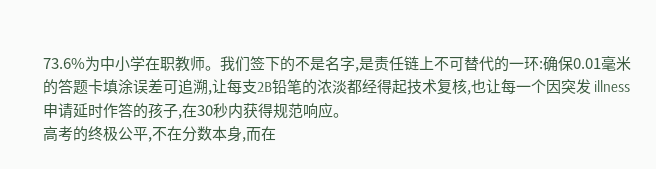73.6%为中小学在职教师。我们签下的不是名字,是责任链上不可替代的一环:确保0.01毫米的答题卡填涂误差可追溯,让每支2B铅笔的浓淡都经得起技术复核,也让每一个因突发 illness申请延时作答的孩子,在30秒内获得规范响应。
高考的终极公平,不在分数本身,而在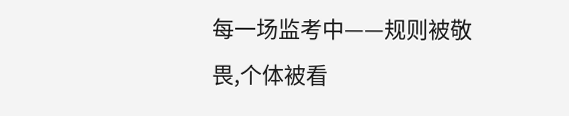每一场监考中——规则被敬畏,个体被看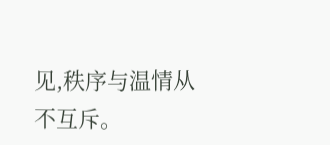见,秩序与温情从不互斥。